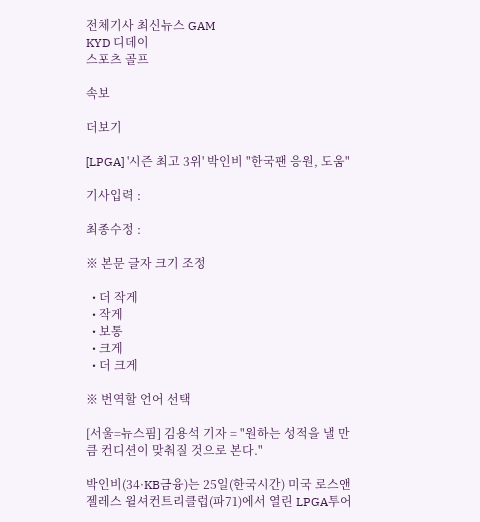전체기사 최신뉴스 GAM
KYD 디데이
스포츠 골프

속보

더보기

[LPGA] '시즌 최고 3위' 박인비 "한국팬 응원, 도움"

기사입력 :

최종수정 :

※ 본문 글자 크기 조정

  • 더 작게
  • 작게
  • 보통
  • 크게
  • 더 크게

※ 번역할 언어 선택

[서울=뉴스핌] 김용석 기자 = "원하는 성적을 낼 만큼 컨디션이 맞춰질 것으로 본다."

박인비(34·KB금융)는 25일(한국시간) 미국 로스앤젤레스 윌셔컨트리클럽(파71)에서 열린 LPGA투어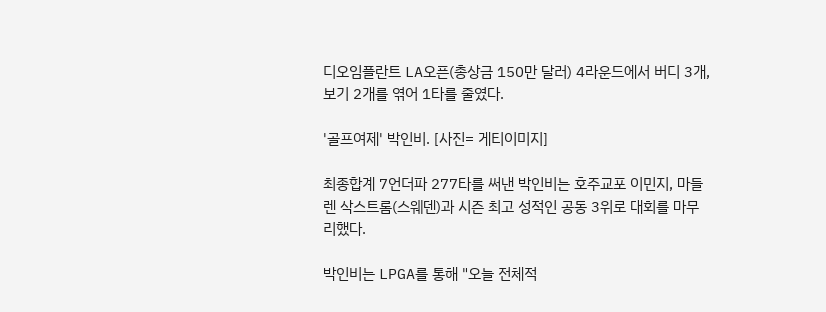디오임플란트 LA오픈(총상금 150만 달러) 4라운드에서 버디 3개, 보기 2개를 엮어 1타를 줄였다.

'골프여제' 박인비. [사진= 게티이미지]

최종합계 7언더파 277타를 써낸 박인비는 호주교포 이민지, 마들렌 삭스트롬(스웨덴)과 시즌 최고 성적인 공동 3위로 대회를 마무리했다.

박인비는 LPGA를 통해 "오늘 전체적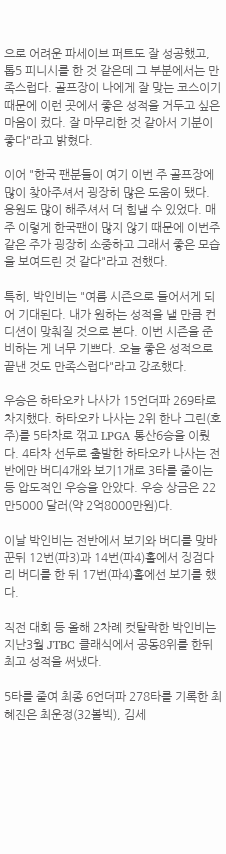으로 어려운 파세이브 퍼트도 잘 성공했고, 톱5 피니시를 한 것 같은데 그 부분에서는 만족스럽다. 골프장이 나에게 잘 맞는 코스이기 때문에 이런 곳에서 좋은 성적을 거두고 싶은 마음이 컸다. 잘 마무리한 것 같아서 기분이 좋다"라고 밝혔다.

이어 "한국 팬분들이 여기 이번 주 골프장에 많이 찾아주셔서 굉장히 많은 도움이 됐다. 응원도 많이 해주셔서 더 힘낼 수 있었다. 매주 이렇게 한국팬이 많지 않기 때문에 이번주같은 주가 굉장히 소중하고 그래서 좋은 모습을 보여드린 것 같다"라고 전했다.

특히, 박인비는 "여름 시즌으로 들어서게 되어 기대된다. 내가 원하는 성적을 낼 만큼 컨디션이 맞춰질 것으로 본다. 이번 시즌을 준비하는 게 너무 기쁘다. 오늘 좋은 성적으로 끝낸 것도 만족스럽다"라고 강조했다.

우승은 하타오카 나사가 15언더파 269타로 차지했다. 하타오카 나사는 2위 한나 그린(호주)를 5타차로 꺾고 LPGA 통산6승을 이뤘다. 4타차 선두로 출발한 하타오카 나사는 전반에만 버디4개와 보기1개로 3타를 줄이는 등 압도적인 우승을 안았다. 우승 상금은 22만5000 달러(약 2억8000만원)다.

이날 박인비는 전반에서 보기와 버디를 맞바꾼뒤 12번(파3)과 14번(파4)홀에서 징검다리 버디를 한 뒤 17번(파4)홀에선 보기를 했다.

직전 대회 등 올해 2차례 컷탈락한 박인비는 지난3월 JTBC 클래식에서 공동8위를 한뒤 최고 성적을 써냈다.

5타를 줄여 최종 6언더파 278타를 기록한 최혜진은 최운정(32볼빅), 김세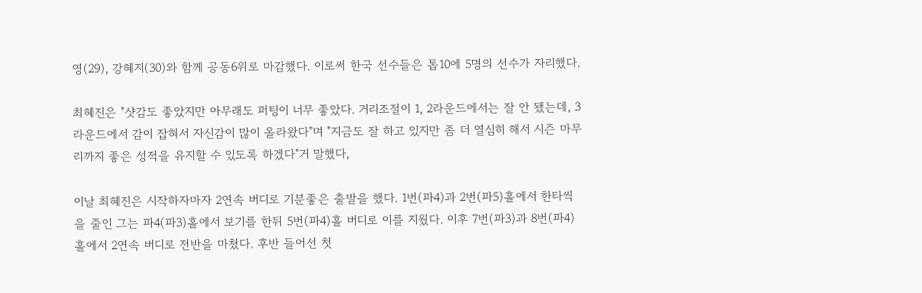영(29), 강혜지(30)와 함께 공동6위로 마감했다. 이로써 한국 선수들은 톱10에 5명의 선수가 자리했다.

최혜진은 "샷감도 좋았지만 아무래도 퍼팅이 너무 좋았다. 거리조절이 1, 2라운드에서는 잘 안 됐는데, 3라운드에서 감이 잡혀서 자신감이 많이 올라왔다"며 "지금도 잘 하고 있지만 좀 더 열심히 해서 시즌 마무리까지 좋은 성적을 유지할 수 있도록 하겠다"거 말했다,

이날 최혜진은 시작하자마자 2연속 버디로 기분좋은 출발을 했다. 1번(파4)과 2번(파5)홀에서 한타씩을 줄인 그는 파4(파3)홀에서 보기를 한뒤 5번(파4)홀 버디로 이를 지웠다. 이후 7번(파3)과 8번(파4)홀에서 2연속 버디로 전반을 마쳤다. 후반 들어선 첫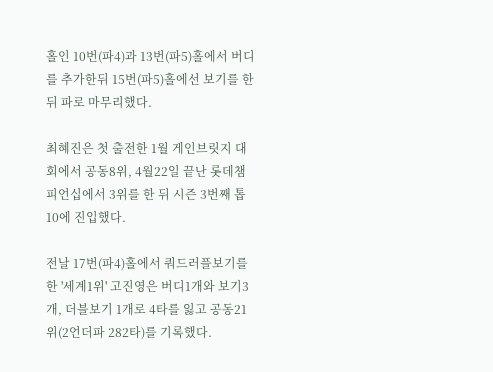홀인 10번(파4)과 13번(파5)홀에서 버디를 추가한뒤 15번(파5)홀에선 보기를 한 뒤 파로 마무리했다.

최혜진은 첫 출전한 1월 게인브릿지 대회에서 공동8위, 4월22일 끝난 롯데챔피언십에서 3위를 한 뒤 시즌 3번째 톱10에 진입했다.

전날 17번(파4)홀에서 쿼드러플보기를 한 '세계1위' 고진영은 버디1개와 보기3개, 더블보기 1개로 4타를 잃고 공동21위(2언더파 282타)를 기록했다.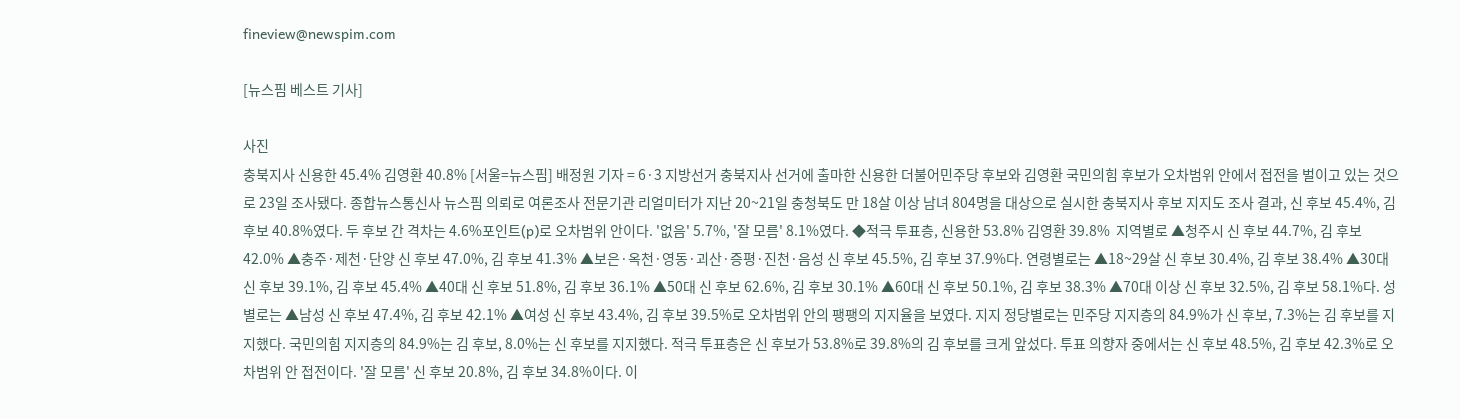fineview@newspim.com

[뉴스핌 베스트 기사]

사진
충북지사 신용한 45.4% 김영환 40.8% [서울=뉴스핌] 배정원 기자 = 6·3 지방선거 충북지사 선거에 출마한 신용한 더불어민주당 후보와 김영환 국민의힘 후보가 오차범위 안에서 접전을 벌이고 있는 것으로 23일 조사됐다. 종합뉴스통신사 뉴스핌 의뢰로 여론조사 전문기관 리얼미터가 지난 20~21일 충청북도 만 18살 이상 남녀 804명을 대상으로 실시한 충북지사 후보 지지도 조사 결과, 신 후보 45.4%, 김 후보 40.8%였다. 두 후보 간 격차는 4.6%포인트(p)로 오차범위 안이다. '없음' 5.7%, '잘 모름' 8.1%였다. ◆적극 투표층, 신용한 53.8% 김영환 39.8%  지역별로 ▲청주시 신 후보 44.7%, 김 후보 42.0% ▲충주·제천·단양 신 후보 47.0%, 김 후보 41.3% ▲보은·옥천·영동·괴산·증평·진천·음성 신 후보 45.5%, 김 후보 37.9%다. 연령별로는 ▲18~29살 신 후보 30.4%, 김 후보 38.4% ▲30대 신 후보 39.1%, 김 후보 45.4% ▲40대 신 후보 51.8%, 김 후보 36.1% ▲50대 신 후보 62.6%, 김 후보 30.1% ▲60대 신 후보 50.1%, 김 후보 38.3% ▲70대 이상 신 후보 32.5%, 김 후보 58.1%다. 성별로는 ▲남성 신 후보 47.4%, 김 후보 42.1% ▲여성 신 후보 43.4%, 김 후보 39.5%로 오차범위 안의 팽팽의 지지율을 보였다. 지지 정당별로는 민주당 지지층의 84.9%가 신 후보, 7.3%는 김 후보를 지지했다. 국민의힘 지지층의 84.9%는 김 후보, 8.0%는 신 후보를 지지했다. 적극 투표층은 신 후보가 53.8%로 39.8%의 김 후보를 크게 앞섰다. 투표 의향자 중에서는 신 후보 48.5%, 김 후보 42.3%로 오차범위 안 접전이다. '잘 모름' 신 후보 20.8%, 김 후보 34.8%이다. 이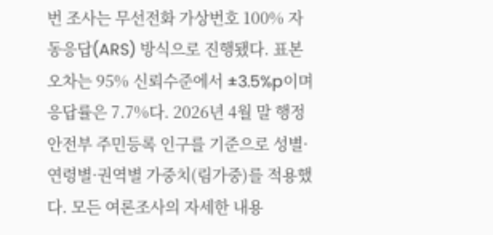번 조사는 무선전화 가상번호 100% 자동응답(ARS) 방식으로 진행됐다. 표본오차는 95% 신뢰수준에서 ±3.5%p이며 응답률은 7.7%다. 2026년 4월 말 행정안전부 주민등록 인구를 기준으로 성별·연령별·권역별 가중치(림가중)를 적용했다. 모든 여론조사의 자세한 내용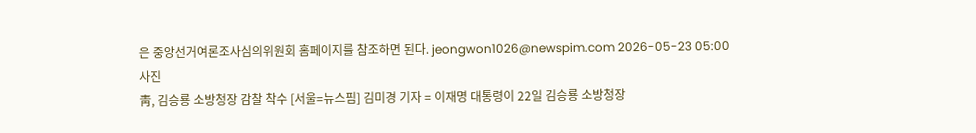은 중앙선거여론조사심의위원회 홈페이지를 참조하면 된다. jeongwon1026@newspim.com 2026-05-23 05:00
사진
靑, 김승룡 소방청장 감찰 착수 [서울=뉴스핌] 김미경 기자 = 이재명 대통령이 22일 김승룡 소방청장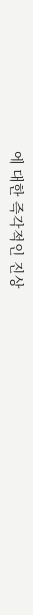에 대한 즉각적인 진상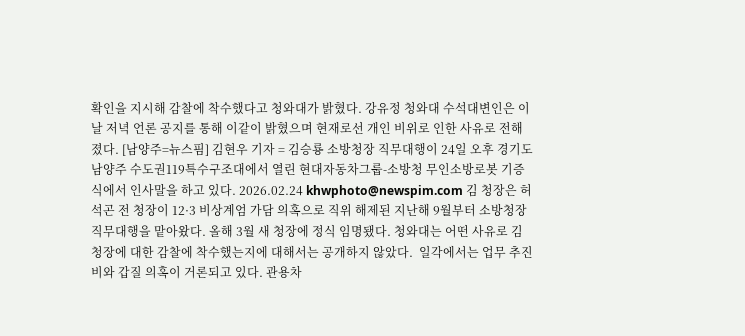확인을 지시해 감찰에 착수했다고 청와대가 밝혔다. 강유정 청와대 수석대변인은 이날 저녁 언론 공지를 통해 이같이 밝혔으며 현재로선 개인 비위로 인한 사유로 전해졌다. [남양주=뉴스핌] 김현우 기자 = 김승룡 소방청장 직무대행이 24일 오후 경기도 남양주 수도권119특수구조대에서 열린 현대자동차그룹-소방청 무인소방로봇 기증식에서 인사말을 하고 있다. 2026.02.24 khwphoto@newspim.com 김 청장은 허석곤 전 청장이 12·3 비상계엄 가담 의혹으로 직위 해제된 지난해 9월부터 소방청장 직무대행을 맡아왔다. 올해 3월 새 청장에 정식 임명됐다. 청와대는 어떤 사유로 김 청장에 대한 감찰에 착수했는지에 대해서는 공개하지 않았다.  일각에서는 업무 추진비와 갑질 의혹이 거론되고 있다. 관용차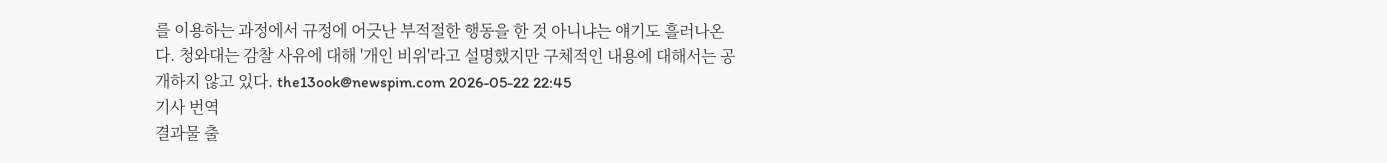를 이용하는 과정에서 규정에 어긋난 부적절한 행동을 한 것 아니냐는 얘기도 흘러나온다. 청와대는 감찰 사유에 대해 '개인 비위'라고 설명했지만 구체적인 내용에 대해서는 공개하지 않고 있다. the13ook@newspim.com 2026-05-22 22:45
기사 번역
결과물 출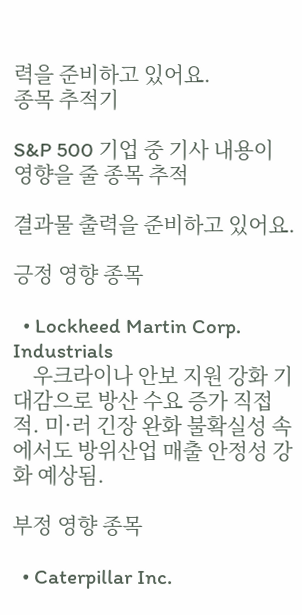력을 준비하고 있어요.
종목 추적기

S&P 500 기업 중 기사 내용이 영향을 줄 종목 추적

결과물 출력을 준비하고 있어요.

긍정 영향 종목

  • Lockheed Martin Corp. Industrials
    우크라이나 안보 지원 강화 기대감으로 방산 수요 증가 직접적. 미·러 긴장 완화 불확실성 속에서도 방위산업 매출 안정성 강화 예상됨.

부정 영향 종목

  • Caterpillar Inc.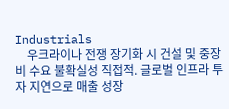Industrials
    우크라이나 전쟁 장기화 시 건설 및 중장비 수요 불확실성 직접적. 글로벌 인프라 투자 지연으로 매출 성장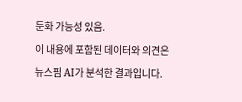둔화 가능성 있음.
이 내용에 포함된 데이터와 의견은 뉴스핌 AI가 분석한 결과입니다.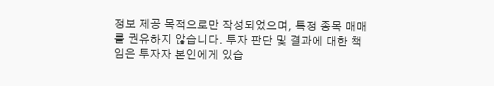정보 제공 목적으로만 작성되었으며, 특정 종목 매매를 권유하지 않습니다. 투자 판단 및 결과에 대한 책임은 투자자 본인에게 있습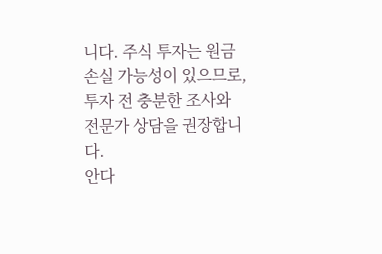니다. 주식 투자는 원금 손실 가능성이 있으므로, 투자 전 충분한 조사와 전문가 상담을 권장합니다.
안다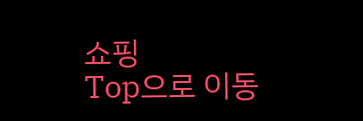쇼핑
Top으로 이동